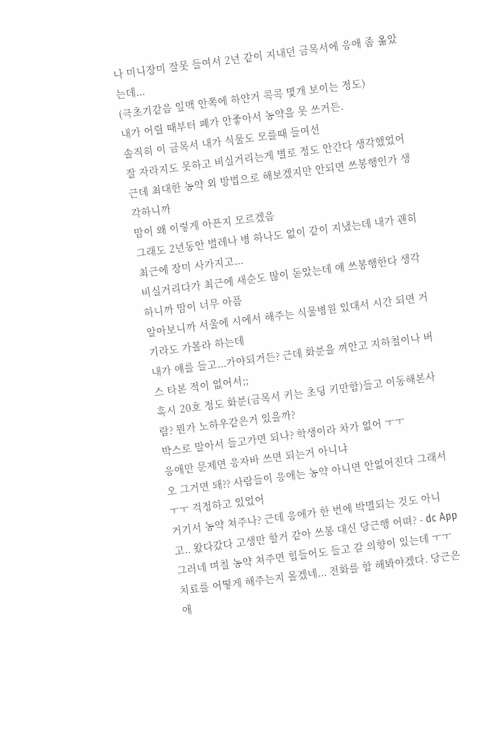나 미니장미 잘못 들여서 2년 같이 지내던 금목서에 응애 좀 옮았는데...
(극초기같음 잎맥 안쪽에 하얀거 콕콕 몇개 보이는 정도)
내가 어릴 때부터 폐가 안좋아서 농약을 못 쓰거든.
솔직히 이 금목서 내가 식물도 모를때 들여선
잘 자라지도 못하고 비실거리는게 별로 정도 안간다 생각했었어
근데 최대한 농약 외 방법으로 해보겠지만 안되면 쓰봉행인가 생각하니까
맘이 왜 이렇게 아픈지 모르겠음
그래도 2년동안 벌레나 병 하나도 없이 같이 지냈는데 내가 괜히 최근에 장미 사가지고...
비실거리다가 최근에 새순도 많이 돋았는데 얘 쓰봉행한다 생각하니까 맘이 너무 아픔
알아보니까 서울에 시에서 해주는 식물병원 있대서 시간 되면 거기라도 가볼라 하는데
내가 얘를 들고...가야되거든? 근데 화분을 껴안고 지하철이나 버스 타본 적이 없어서;;
혹시 20호 정도 화분(금목서 키는 초딩 키만함)들고 이동해본사람? 뭔가 노하우같은거 있을까?
박스로 말아서 들고가면 되나? 학생이라 차가 없어 ㅜㅜ
응애만 문제면 응자바 쓰면 되는거 아니냐
오 그거면 돼?? 사람들이 응애는 농약 아니면 안없어진다 그래서 ㅜㅜ 걱정하고 있었어
거기서 농약 쳐주나? 근데 응애가 한 번에 박멸되는 것도 아니고.. 왔다갔다 고생만 할거 같아 쓰봉 대신 당근행 어뗘? - dc App
그러네 며칠 농약 쳐주면 힘들어도 들고 갈 의향이 있는데 ㅜㅜ 치료를 어떻게 해주는지 몰겠네... 전화를 함 해봐야겠다. 당근은 애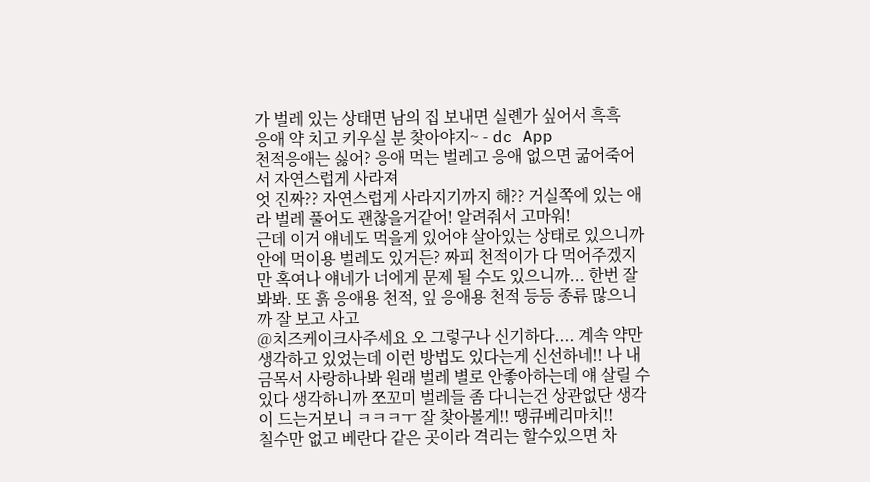가 벌레 있는 상태면 남의 집 보내면 실롄가 싶어서 흑흑
응애 약 치고 키우실 분 찾아야지~ - dc App
천적응애는 싫어? 응애 먹는 벌레고 응애 없으면 굶어죽어서 자연스럽게 사라져
엇 진짜?? 자연스럽게 사라지기까지 해?? 거실쪽에 있는 애라 벌레 풀어도 괜찮을거같어! 알려줘서 고마워!
근데 이거 얘네도 먹을게 있어야 살아있는 상태로 있으니까 안에 먹이용 벌레도 있거든? 짜피 천적이가 다 먹어주겠지만 혹여나 얘네가 너에게 문제 될 수도 있으니까... 한번 잘 봐봐. 또 흙 응애용 천적, 잎 응애용 천적 등등 종류 많으니까 잘 보고 사고
@치즈케이크사주세요 오 그렇구나 신기하다.... 계속 약만 생각하고 있었는데 이런 방법도 있다는게 신선하네!! 나 내 금목서 사랑하나봐 원래 벌레 별로 안좋아하는데 얘 살릴 수 있다 생각하니까 쪼꼬미 벌레들 좀 다니는건 상관없단 생각이 드는거보니 ㅋㅋㅋㅜ 잘 찾아볼게!! 땡큐베리마치!!
칠수만 없고 베란다 같은 곳이라 격리는 할수있으면 차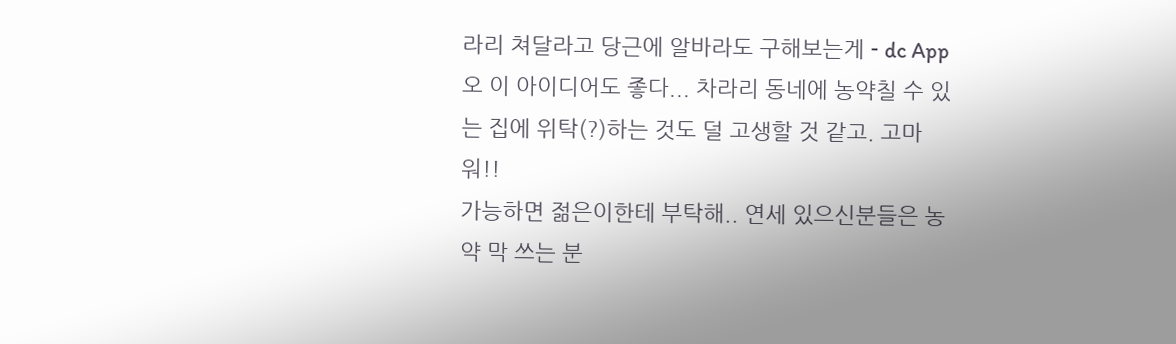라리 쳐달라고 당근에 알바라도 구해보는게 - dc App
오 이 아이디어도 좋다... 차라리 동네에 농약칠 수 있는 집에 위탁(?)하는 것도 덜 고생할 것 같고. 고마워!!
가능하면 젊은이한테 부탁해.. 연세 있으신분들은 농약 막 쓰는 분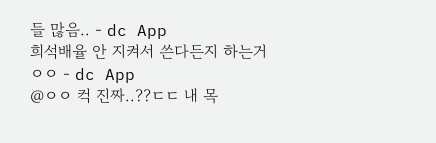들 많음.. - dc App
희석배율 안 지켜서 쓴다든지 하는거 ㅇㅇ - dc App
@ㅇㅇ 컥 진짜..??ㄷㄷ 내 목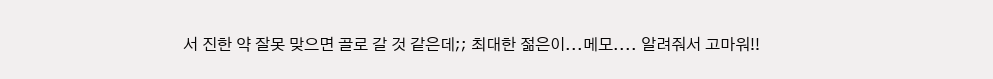서 진한 약 잘못 맞으면 골로 갈 것 같은데;; 최대한 젊은이...메모.... 알려줘서 고마워!!